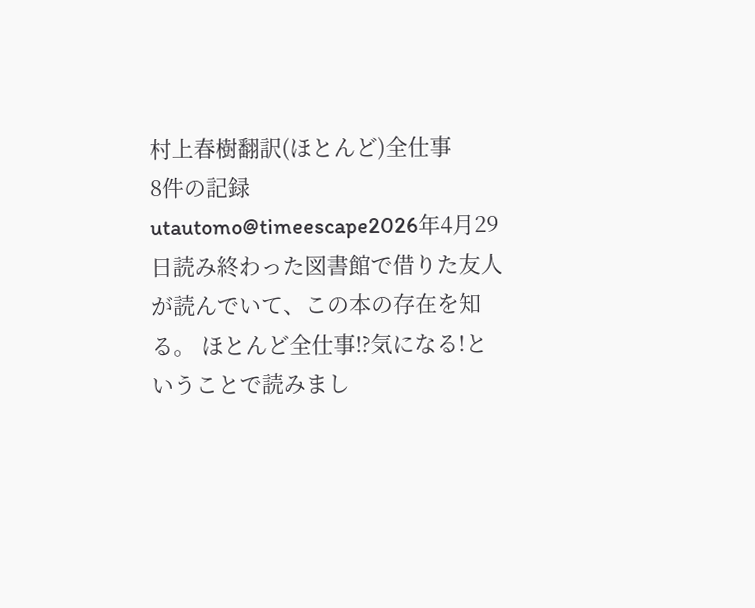村上春樹翻訳(ほとんど)全仕事
8件の記録
utautomo@timeescape2026年4月29日読み終わった図書館で借りた友人が読んでいて、この本の存在を知る。 ほとんど全仕事⁉気になる!ということで読みまし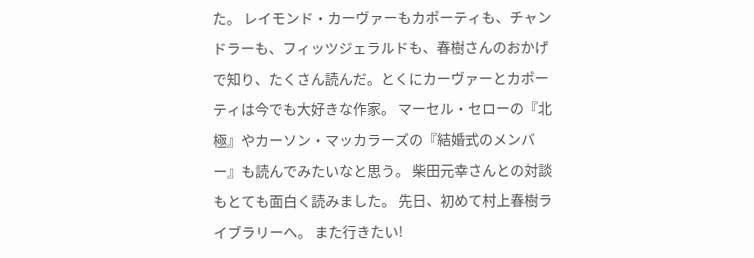た。 レイモンド・カーヴァーもカポーティも、チャンドラーも、フィッツジェラルドも、春樹さんのおかげで知り、たくさん読んだ。とくにカーヴァーとカポーティは今でも大好きな作家。 マーセル・セローの『北極』やカーソン・マッカラーズの『結婚式のメンバー』も読んでみたいなと思う。 柴田元幸さんとの対談もとても面白く読みました。 先日、初めて村上春樹ライブラリーへ。 また行きたい!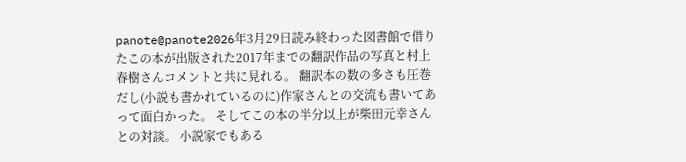panote@panote2026年3月29日読み終わった図書館で借りたこの本が出版された2017年までの翻訳作品の写真と村上春樹さんコメントと共に見れる。 翻訳本の数の多さも圧巻だし(小説も書かれているのに)作家さんとの交流も書いてあって面白かった。 そしてこの本の半分以上が柴田元幸さんとの対談。 小説家でもある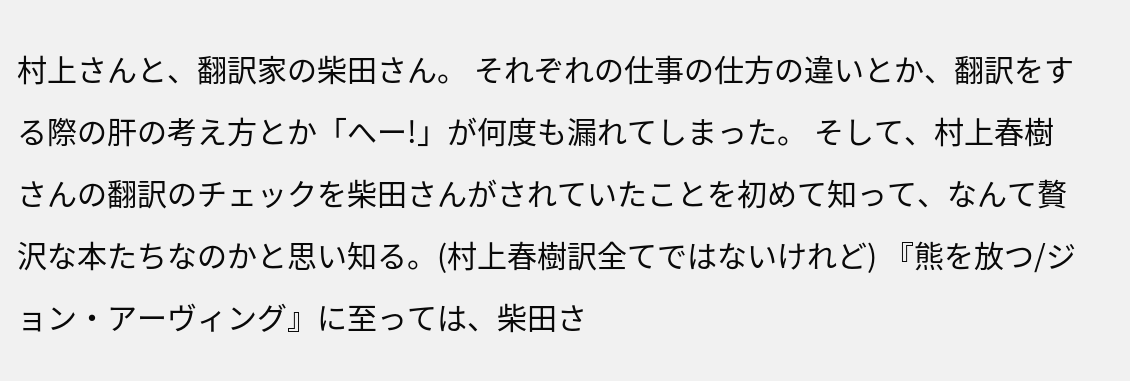村上さんと、翻訳家の柴田さん。 それぞれの仕事の仕方の違いとか、翻訳をする際の肝の考え方とか「へー!」が何度も漏れてしまった。 そして、村上春樹さんの翻訳のチェックを柴田さんがされていたことを初めて知って、なんて贅沢な本たちなのかと思い知る。(村上春樹訳全てではないけれど) 『熊を放つ/ジョン・アーヴィング』に至っては、柴田さ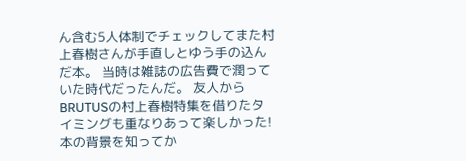ん含む5人体制でチェックしてまた村上春樹さんが手直しとゆう手の込んだ本。 当時は雑誌の広告費で潤っていた時代だったんだ。 友人からBRUTUSの村上春樹特集を借りたタイミングも重なりあって楽しかった!本の背景を知ってか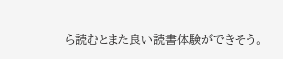ら読むとまた良い読書体験ができそう。